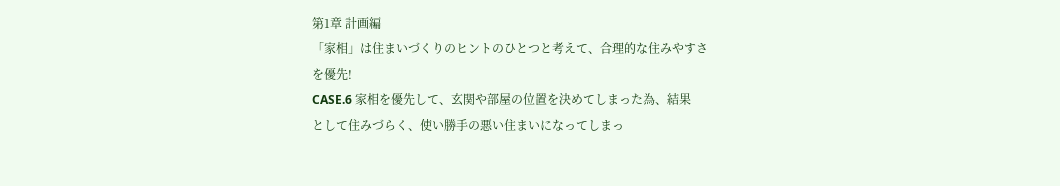第1章 計画編
「家相」は住まいづくりのヒントのひとつと考えて、合理的な住みやすさ
を優先!
CASE.6 家相を優先して、玄関や部屋の位置を決めてしまった為、結果
として住みづらく、使い勝手の悪い住まいになってしまっ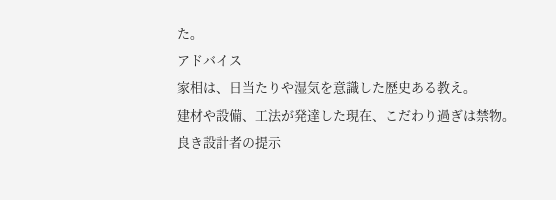た。
アドバイス
家相は、日当たりや湿気を意識した歴史ある教え。
建材や設備、工法が発達した現在、こだわり過ぎは禁物。
良き設計者の提示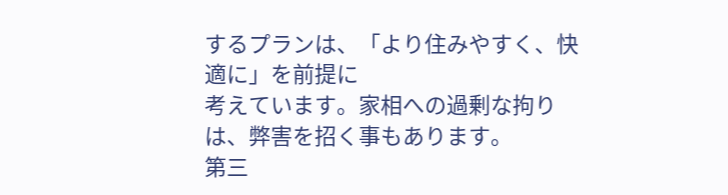するプランは、「より住みやすく、快適に」を前提に
考えています。家相への過剰な拘りは、弊害を招く事もあります。
第三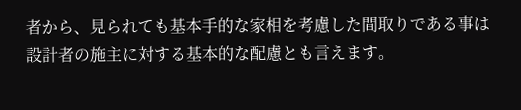者から、見られても基本手的な家相を考慮した間取りである事は
設計者の施主に対する基本的な配慮とも言えます。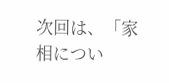次回は、「家相につい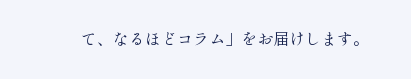て、なるほどコラム」をお届けします。